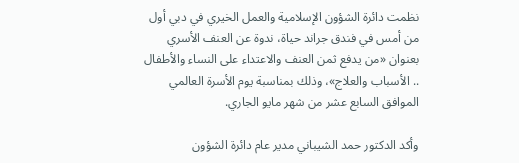نظمت دائرة الشؤون الإسلامية والعمل الخيري في دبي أول من أمس في فندق جراند حياة، ندوة عن العنف الأسري بعنوان «من يدفع ثمن العنف والاعتداء على النساء والأطفال .. الأسباب والعلاج»، وذلك بمناسبة يوم الأسرة العالمي الموافق السابع عشر من شهر مايو الجاري.

وأكد الدكتور حمد الشيباني مدير عام دائرة الشؤون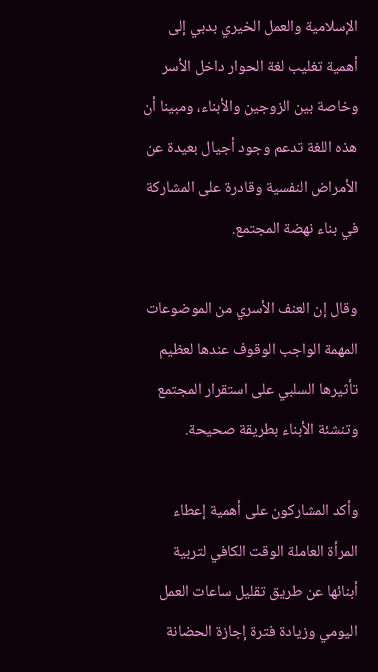الإسلامية والعمل الخيري بدبي إلى أهمية تغليب لغة الحوار داخل الأسر وخاصة بين الزوجين والأبناء، ومبينا أن هذه اللغة تدعم وجود أجيال بعيدة عن الأمراض النفسية وقادرة على المشاركة في بناء نهضة المجتمع.

وقال إن العنف الأسري من الموضوعات المهمة الواجب الوقوف عندها لعظيم تأثيرها السلبي على استقرار المجتمع وتنشئة الأبناء بطريقة صحيحة.

وأكد المشاركون على أهمية إعطاء المرأة العاملة الوقت الكافي لتربية أبنائها عن طريق تقليل ساعات العمل اليومي وزيادة فترة إجازة الحضانة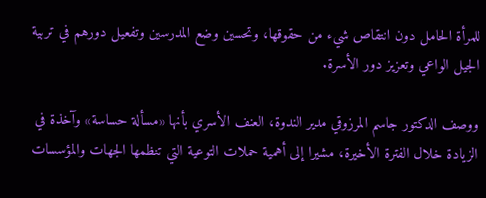للمرأة الحامل دون انتقاص شيء من حقوقها، وتحسين وضع المدرسين وتفعيل دورهم في تربية الجيل الواعي وتعزيز دور الأسرة.

ووصف الدكتور جاسم المرزوقي مدير الندوة، العنف الأسري بأنها «مسألة حساسة» وآخذة في الزيادة خلال الفترة الأخيرة، مشيرا إلى أهمية حملات التوعية التي تنظمها الجهات والمؤسسات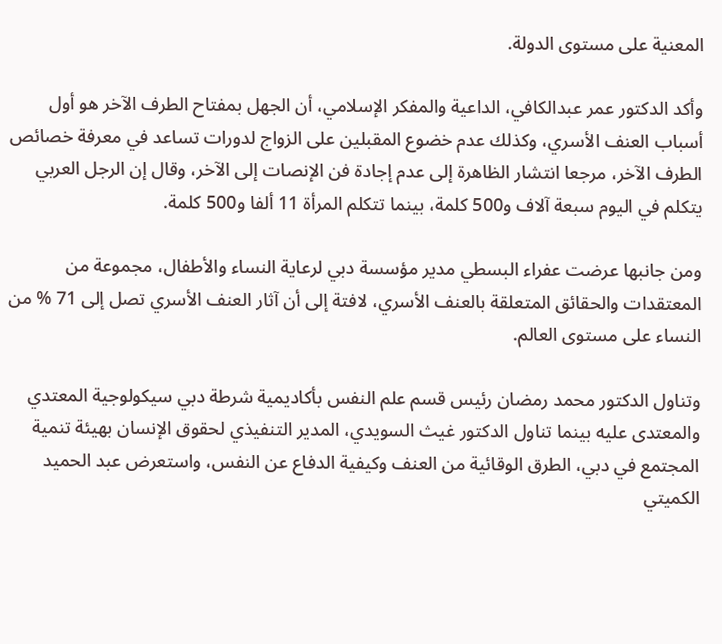المعنية على مستوى الدولة.

وأكد الدكتور عمر عبدالكافي، الداعية والمفكر الإسلامي، أن الجهل بمفتاح الطرف الآخر هو أول أسباب العنف الأسري، وكذلك عدم خضوع المقبلين على الزواج لدورات تساعد في معرفة خصائص الطرف الآخر، مرجعا انتشار الظاهرة إلى عدم إجادة فن الإنصات إلى الآخر، وقال إن الرجل العربي يتكلم في اليوم سبعة آلاف و500 كلمة، بينما تتكلم المرأة 11 ألفا و500 كلمة.

ومن جانبها عرضت عفراء البسطي مدير مؤسسة دبي لرعاية النساء والأطفال، مجموعة من المعتقدات والحقائق المتعلقة بالعنف الأسري، لافتة إلى أن آثار العنف الأسري تصل إلى 71 % من النساء على مستوى العالم.

وتناول الدكتور محمد رمضان رئيس قسم علم النفس بأكاديمية شرطة دبي سيكولوجية المعتدي والمعتدى عليه بينما تناول الدكتور غيث السويدي، المدير التنفيذي لحقوق الإنسان بهيئة تنمية المجتمع في دبي، الطرق الوقائية من العنف وكيفية الدفاع عن النفس، واستعرض عبد الحميد الكميتي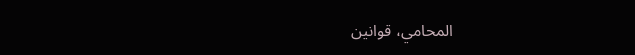المحامي، قوانين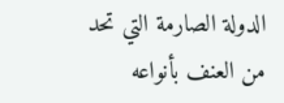الدولة الصارمة التي تحد من العنف بأنواعه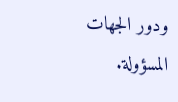ودور الجهات المسؤولة.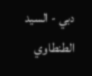دبي - السيد الطنطاوي